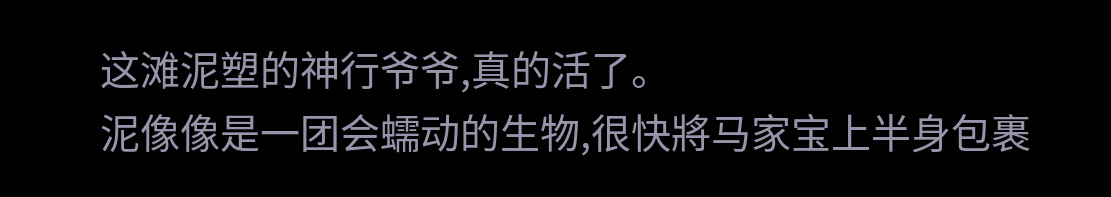这滩泥塑的神行爷爷,真的活了。
泥像像是一团会蠕动的生物,很快將马家宝上半身包裹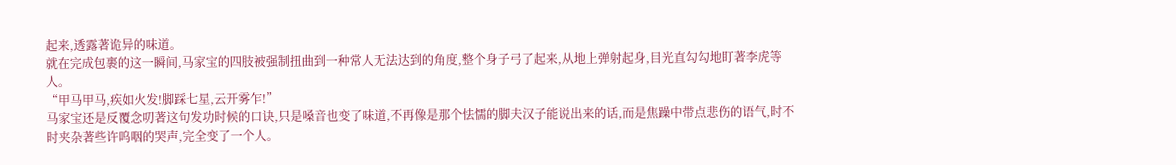起来,透露著诡异的味道。
就在完成包裹的这一瞬间,马家宝的四肢被强制扭曲到一种常人无法达到的角度,整个身子弓了起来,从地上弹射起身,目光直勾勾地盯著李虎等人。
“甲马甲马,疾如火发!脚踩七星,云开雾乍!”
马家宝还是反覆念叨著这句发功时候的口诀,只是嗓音也变了味道,不再像是那个怯懦的脚夫汉子能说出来的话,而是焦躁中带点悲伤的语气,时不时夹杂著些许呜咽的哭声,完全变了一个人。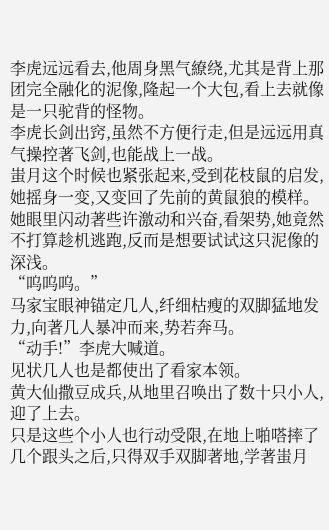李虎远远看去,他周身黑气繚绕,尤其是背上那团完全融化的泥像,隆起一个大包,看上去就像是一只驼背的怪物。
李虎长剑出窍,虽然不方便行走,但是远远用真气操控著飞剑,也能战上一战。
蚩月这个时候也紧张起来,受到花枝鼠的启发,她摇身一变,又变回了先前的黄鼠狼的模样。
她眼里闪动著些许激动和兴奋,看架势,她竟然不打算趁机逃跑,反而是想要试试这只泥像的深浅。
“呜呜呜。”
马家宝眼神锚定几人,纤细枯瘦的双脚猛地发力,向著几人暴冲而来,势若奔马。
“动手!”李虎大喊道。
见状几人也是都使出了看家本领。
黄大仙撒豆成兵,从地里召唤出了数十只小人,迎了上去。
只是这些个小人也行动受限,在地上啪嗒摔了几个跟头之后,只得双手双脚著地,学著蚩月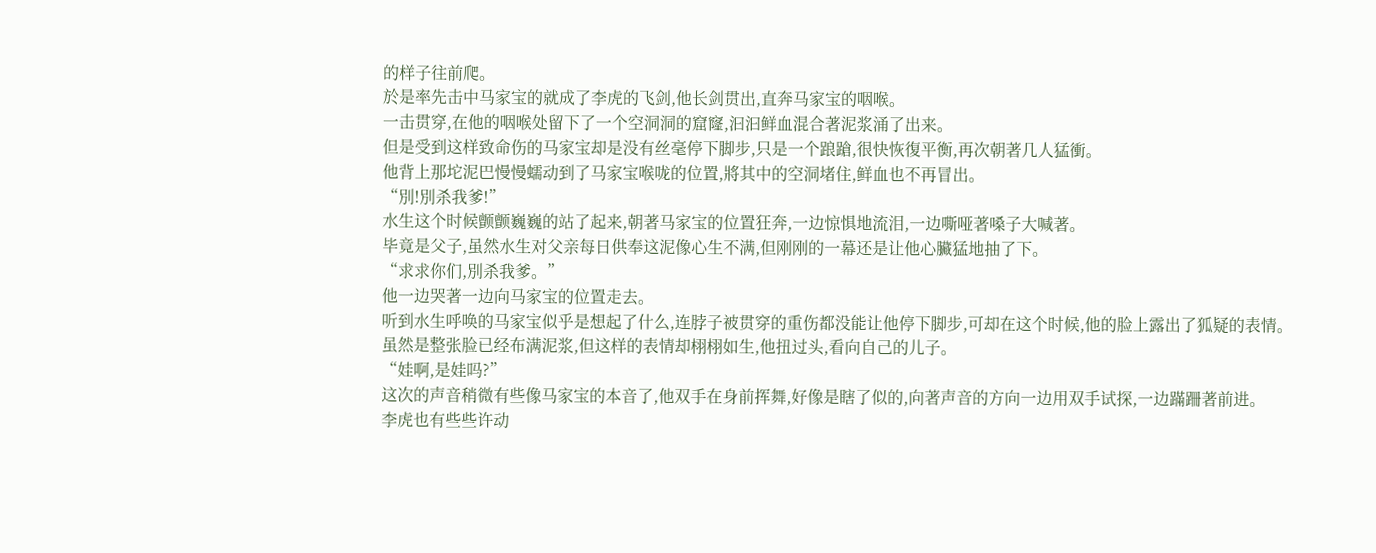的样子往前爬。
於是率先击中马家宝的就成了李虎的飞剑,他长剑贯出,直奔马家宝的咽喉。
一击贯穿,在他的咽喉处留下了一个空洞洞的窟窿,汩汩鲜血混合著泥浆涌了出来。
但是受到这样致命伤的马家宝却是没有丝毫停下脚步,只是一个踉蹌,很快恢復平衡,再次朝著几人猛衝。
他背上那坨泥巴慢慢蠕动到了马家宝喉咙的位置,將其中的空洞堵住,鲜血也不再冒出。
“別!別杀我爹!”
水生这个时候颤颤巍巍的站了起来,朝著马家宝的位置狂奔,一边惊惧地流泪,一边嘶哑著嗓子大喊著。
毕竟是父子,虽然水生对父亲每日供奉这泥像心生不满,但刚刚的一幕还是让他心臟猛地抽了下。
“求求你们,別杀我爹。”
他一边哭著一边向马家宝的位置走去。
听到水生呼唤的马家宝似乎是想起了什么,连脖子被贯穿的重伤都没能让他停下脚步,可却在这个时候,他的脸上露出了狐疑的表情。
虽然是整张脸已经布满泥浆,但这样的表情却栩栩如生,他扭过头,看向自己的儿子。
“娃啊,是娃吗?”
这次的声音稍微有些像马家宝的本音了,他双手在身前挥舞,好像是瞎了似的,向著声音的方向一边用双手试探,一边蹣跚著前进。
李虎也有些些许动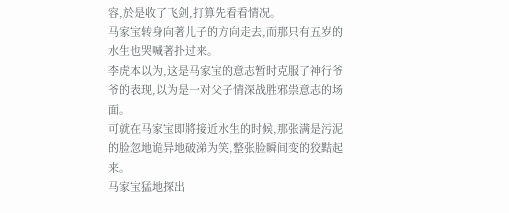容,於是收了飞剑,打算先看看情况。
马家宝转身向著儿子的方向走去,而那只有五岁的水生也哭喊著扑过来。
李虎本以为,这是马家宝的意志暂时克服了神行爷爷的表现,以为是一对父子情深战胜邪祟意志的场面。
可就在马家宝即將接近水生的时候,那张满是污泥的脸忽地诡异地破涕为笑,整张脸瞬间变的狡黠起来。
马家宝猛地探出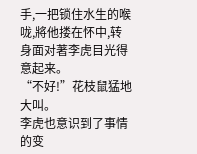手,一把锁住水生的喉咙,將他搂在怀中,转身面对著李虎目光得意起来。
“不好!”花枝鼠猛地大叫。
李虎也意识到了事情的变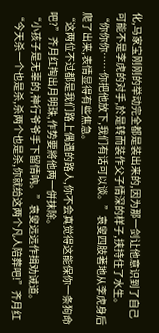化,马家宝刚刚的举动完全都是装出来的,因为那一剑让他意识到了自己可能不是李虎的对手,於是转而装作父子情深的样子,挟持住了水生。
“你你你……你把他放下,我们有话可以谈。”袁叟四肢著地从李虎身后爬了出来,表情显得有些焦急。
“这两位不过都是我们路上偶遇的路人,你不会真觉得这能保你一条狗命吧?”齐月红掏出月明珠,作势要將他两一併抹除。
“小孩子是无辜的,神行爷爷手下留情吶。”袁叟远远作揖劝诫道。
“今天杀一个也是杀,杀两个也是杀,你就给这两个凡人陪葬吧!”齐月红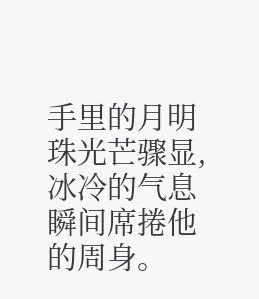手里的月明珠光芒骤显,冰冷的气息瞬间席捲他的周身。